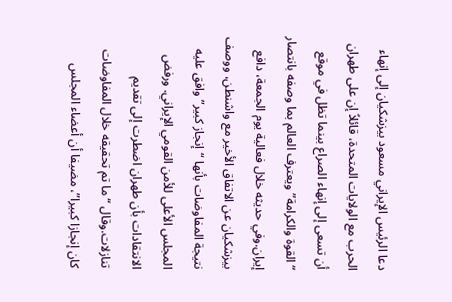دعا الرئيس الإيراني مسعود بيزشكيان إلى إنهاء الحرب مع الولايات المتحدة، قائلاً إن على طهران أن تسعى إلى إنهاء الصراع بينما تظل في موقع “القوة والكرامة” ويعترف العالم بما وصفه بانتصار إيران.وفي حديثه خلال فعالية يوم الجمعة، دافع بيزشكيان عن الاتفاق الأخير مع واشنطن، ووصف نتيجة المفاوضات بأنها “إنجاز كبير” وافق عليه المجلس الأعلى للأمن القومي الإيراني. ورفض الانتقادات بأن طهران اضطرت إلى تقديم تنازلات.وقال “ما تم تحقيقه خلال المفاوضات كان إنجازا كبيرا”، مضيفا أن أعضاء المجلس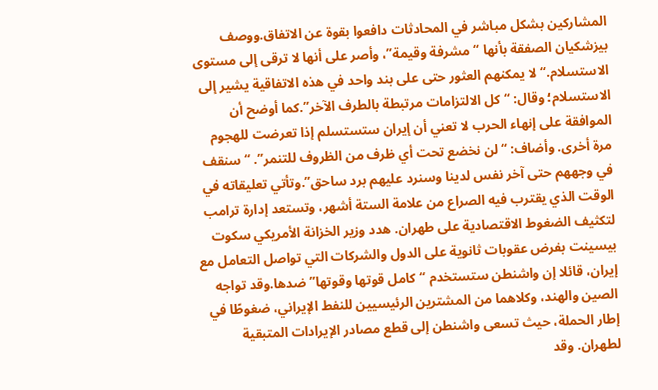المشاركين بشكل مباشر في المحادثات دافعوا بقوة عن الاتفاق.ووصف بيزشكيان الصفقة بأنها “مشرفة وقيمة”، وأصر على أنها لا ترقى إلى مستوى الاستسلام.“لا يمكنهم العثور حتى على بند واحد في هذه الاتفاقية يشير إلى الاستسلام؛ وقال: “كل الالتزامات مرتبطة بالطرف الآخر”.كما أوضح أن الموافقة على إنهاء الحرب لا تعني أن إيران ستستسلم إذا تعرضت للهجوم مرة أخرى. وأضاف: “لن نخضع تحت أي ظرف من الظروف للتنمر”. “سنقف في وجههم حتى آخر نفس لدينا وسنرد عليهم برد ساحق”.وتأتي تعليقاته في الوقت الذي يقترب فيه الصراع من علامة الستة أشهر، وتستعد إدارة ترامب لتكثيف الضغوط الاقتصادية على طهران. هدد وزير الخزانة الأمريكي سكوت بيسينت بفرض عقوبات ثانوية على الدول والشركات التي تواصل التعامل مع إيران، قائلا إن واشنطن ستستخدم “كامل قوتها وقوتها” ضدها.وقد تواجه الصين والهند، وكلاهما من المشترين الرئيسيين للنفط الإيراني، ضغوطًا في إطار الحملة، حيث تسعى واشنطن إلى قطع مصادر الإيرادات المتبقية لطهران. وقد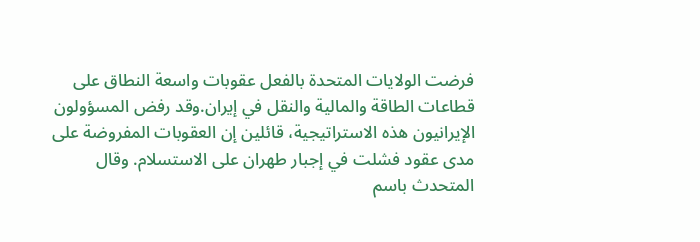فرضت الولايات المتحدة بالفعل عقوبات واسعة النطاق على قطاعات الطاقة والمالية والنقل في إيران.وقد رفض المسؤولون الإيرانيون هذه الاستراتيجية، قائلين إن العقوبات المفروضة على مدى عقود فشلت في إجبار طهران على الاستسلام. وقال المتحدث باسم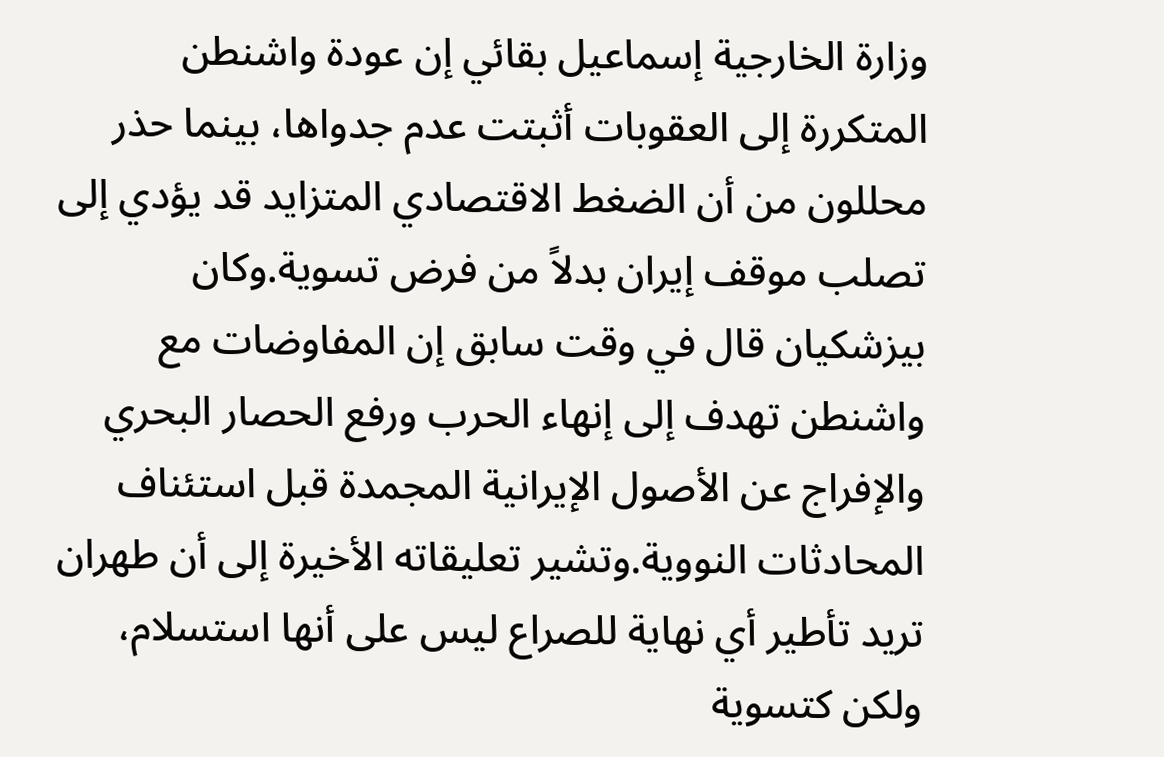وزارة الخارجية إسماعيل بقائي إن عودة واشنطن المتكررة إلى العقوبات أثبتت عدم جدواها، بينما حذر محللون من أن الضغط الاقتصادي المتزايد قد يؤدي إلى تصلب موقف إيران بدلاً من فرض تسوية.وكان بيزشكيان قال في وقت سابق إن المفاوضات مع واشنطن تهدف إلى إنهاء الحرب ورفع الحصار البحري والإفراج عن الأصول الإيرانية المجمدة قبل استئناف المحادثات النووية.وتشير تعليقاته الأخيرة إلى أن طهران تريد تأطير أي نهاية للصراع ليس على أنها استسلام، ولكن كتسوية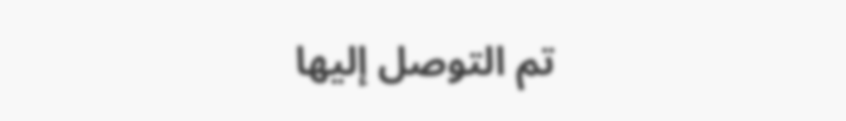تم التوصل إليها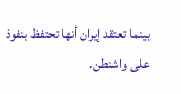بينما تعتقد إيران أنها تحتفظ بنفوذ على واشنطن.